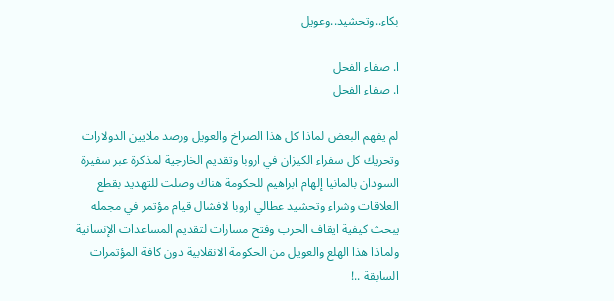بكاء..وتحشيد..وعويل

ا. صفاء الفحل
ا. صفاء الفحل

لم يفهم البعض لماذا كل هذا الصراخ والعويل ورصد ملايين الدولارات وتحريك كل سفراء الكيزان في اروبا وتقديم الخارجية لمذكرة عبر سفيرة السودان بالمانيا إلهام ابراهيم للحكومة هناك وصلت للتهديد بقطع العلاقات وشراء وتحشيد عطالي اروبا لافشال قيام مؤتمر في مجمله يبحث كيفية ايقاف الحرب وفتح مسارات لتقديم المساعدات الإنسانية ولماذا هذا الهلع والعويل من الحكومة الانقلابية دون كافة المؤتمرات السابقة ..!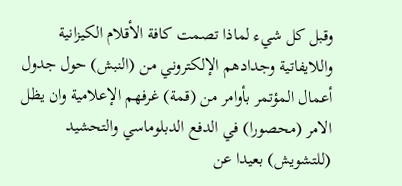وقبل كل شيء لماذا تصمت كافة الأقلام الكيزانية واللايفاتية وجدادهم الإلكتروني من (النبش) حول جدول أعمال المؤتمر بأوامر من (قمة) غرفهم الإعلامية وان يظل الامر (محصورا) في الدفع الدبلوماسي والتحشيد (للتشويش) بعيدا عن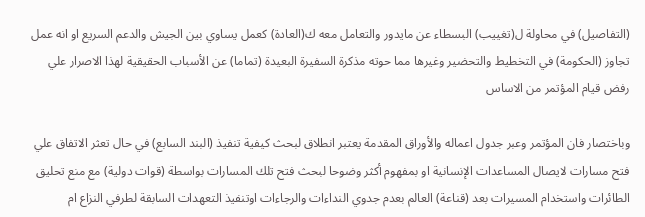(التفاصيل) في محاولة ل(تغييب) البسطاء عن مايدور والتعامل معه ك(العادة) كعمل يساوي بين الجيش والدعم السريع او انه عمل تجاوز (الحكومة) في التخطيط والتحضير وغيرها مما حوته مذكرة السفيرة البعيدة (تماما) عن الأسباب الحقيقية لهذا الاصرار علي رفض قيام المؤتمر من الاساس

وباختصار فان المؤتمر وعبر جدول اعماله والأوراق المقدمة يعتبر انطلاق لبحث كيفية تنفيذ (البند السابع) في حال تعثر الاتفاق علي فتح مسارات لايصال المساعدات الإنسانية او بمفهوم أكثر وضوحا لبحث فتح تلك المسارات بواسطة (قوات دولية) مع منع تحليق الطائرات واستخدام المسيرات بعد (قناعة) العالم بعدم جدوي النداءات والرجاءات اوتنفيذ التعهدات السابقة لطرفي النزاع ام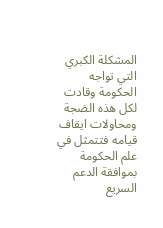المشكلة الكبري التي تواجه الحكومة وقادت لكل هذه الضجة ومحاولات ايقاف قيامه فتتمثل في علم الحكومة بموافقة الدعم السريع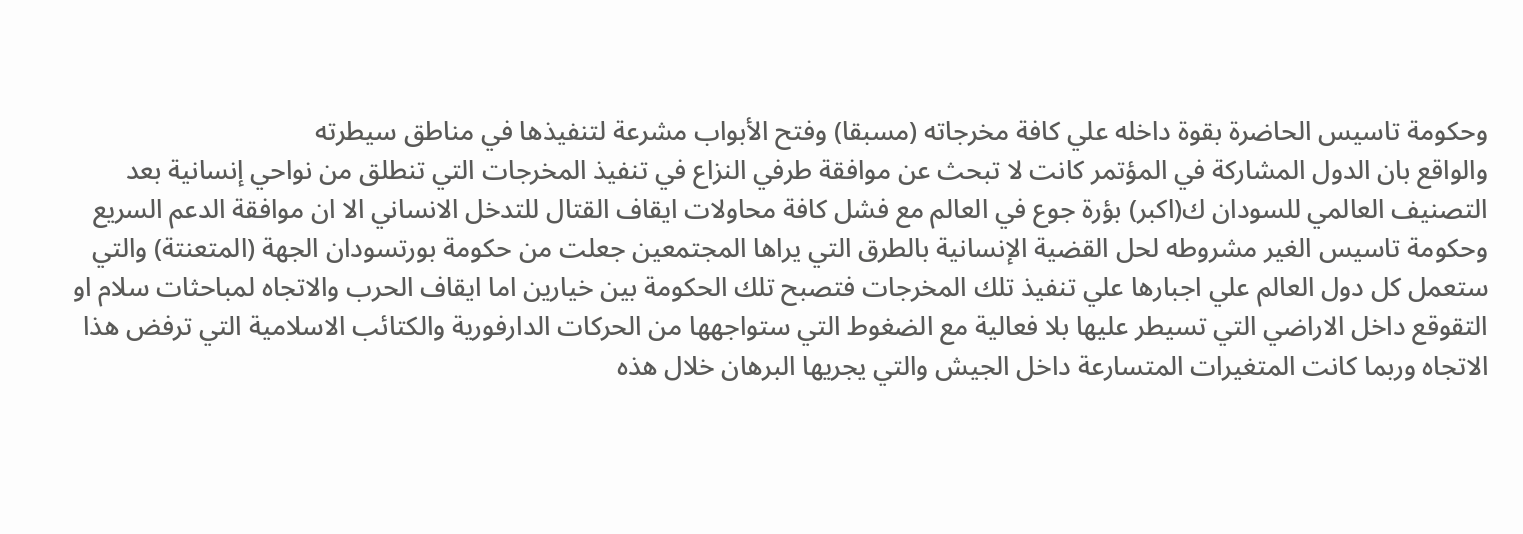وحكومة تاسيس الحاضرة بقوة داخله علي كافة مخرجاته (مسبقا) وفتح الأبواب مشرعة لتنفيذها في مناطق سيطرته
والواقع بان الدول المشاركة في المؤتمر كانت لا تبحث عن موافقة طرفي النزاع في تنفيذ المخرجات التي تنطلق من نواحي إنسانية بعد التصنيف العالمي للسودان ك(اكبر) بؤرة جوع في العالم مع فشل كافة محاولات ايقاف القتال للتدخل الانساني الا ان موافقة الدعم السريع وحكومة تاسيس الغير مشروطه لحل القضية الإنسانية بالطرق التي يراها المجتمعين جعلت من حكومة بورتسودان الجهة (المتعنتة) والتي ستعمل كل دول العالم علي اجبارها علي تنفيذ تلك المخرجات فتصبح تلك الحكومة بين خيارين اما ايقاف الحرب والاتجاه لمباحثات سلام او التقوقع داخل الاراضي التي تسيطر عليها بلا فعالية مع الضغوط التي ستواجهها من الحركات الدارفورية والكتائب الاسلامية التي ترفض هذا الاتجاه وربما كانت المتغيرات المتسارعة داخل الجيش والتي يجريها البرهان خلال هذه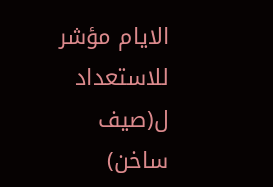الايام مؤشر للاستعداد ل(صيف ساخن)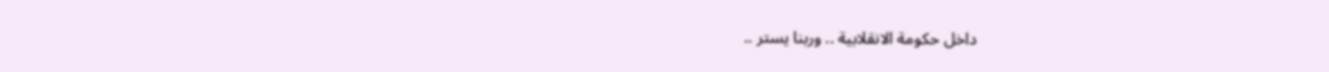داخل حكومة الانقلابية .. وربنا يستر ..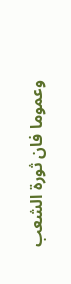وعموما فان ثورة الشعب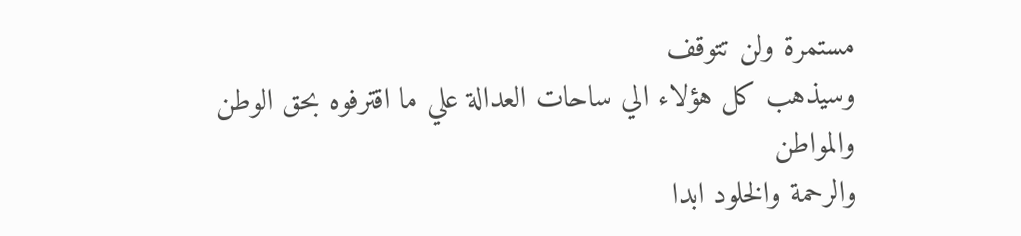مستمرة ولن تتوقف
وسيذهب كل هؤلاء الي ساحات العدالة علي ما اقترفوه بحق الوطن والمواطن
والرحمة والخلود ابدا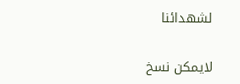لشهدائنا

لايمكن نسخ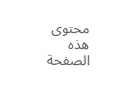محتوى هذه الصفحة